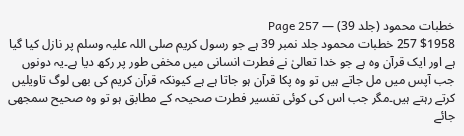خطبات محمود (جلد 39) — Page 257
$1958 257 خطبات محمود جلد نمبر 39 ہے جو رسول کریم صلی اللہ علیہ وسلم پر نازل کیا گیا ہے اور ایک قرآن وہ ہے جو خدا تعالیٰ نے فطرت انسانی میں مخفی طور پر رکھ دیا ہے۔یہ دونوں جب آپس میں مل جاتے ہیں تو وہ پکا قرآن ہو جاتا ہے ہے کیونکہ قرآن کریم کی بھی لوگ تاویلیں کرتے رہتے ہیں۔مگر جب اس کی کوئی تفسیر فطرت صحیحہ کے مطابق ہو تو وہ صحیح سمجھی جائے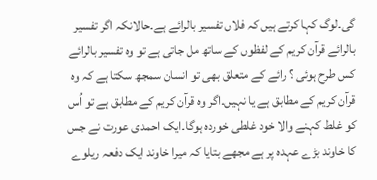گی۔لوگ کہا کرتے ہیں کہ فلاں تفسیر بالرائے ہے۔حالانکہ اگر تفسیر بالرائے قرآن کریم کے لفظوں کے ساتھ مل جاتی ہے تو وہ تفسیر بالرائے کس طرح ہوئی ؟ رائے کے متعلق بھی تو انسان سمجھ سکتا ہے کہ وہ قرآن کریم کے مطابق ہے یا نہیں۔اگر وہ قرآن کریم کے مطابق ہے تو اُس کو غلط کہنے والا خود غلطی خوردہ ہوگا۔ایک احمدی عورت نے جس کا خاوند بڑے عہدہ پر ہے مجھے بتایا کہ میرا خاوند ایک دفعہ ریلوے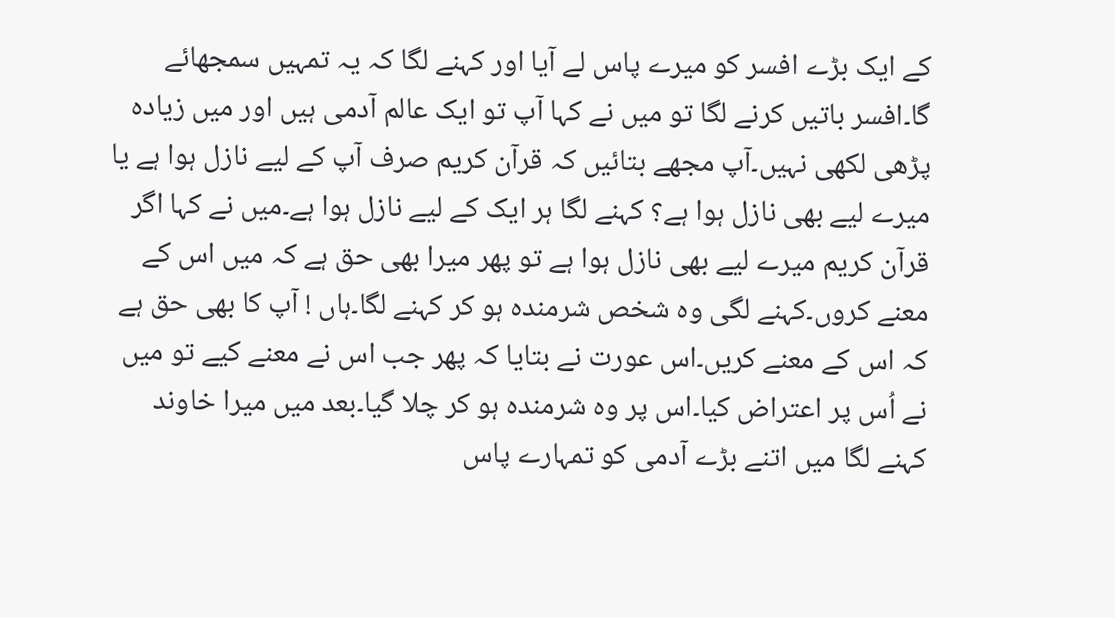کے ایک بڑے افسر کو میرے پاس لے آیا اور کہنے لگا کہ یہ تمہیں سمجھائے گا۔افسر باتیں کرنے لگا تو میں نے کہا آپ تو ایک عالم آدمی ہیں اور میں زیادہ پڑھی لکھی نہیں۔آپ مجھے بتائیں کہ قرآن کریم صرف آپ کے لیے نازل ہوا ہے یا میرے لیے بھی نازل ہوا ہے؟ کہنے لگا ہر ایک کے لیے نازل ہوا ہے۔میں نے کہا اگر قرآن کریم میرے لیے بھی نازل ہوا ہے تو پھر میرا بھی حق ہے کہ میں اس کے معنے کروں۔کہنے لگی وہ شخص شرمندہ ہو کر کہنے لگا۔ہاں ! آپ کا بھی حق ہے کہ اس کے معنے کریں۔اس عورت نے بتایا کہ پھر جب اس نے معنے کیے تو میں نے اُس پر اعتراض کیا۔اس پر وہ شرمندہ ہو کر چلا گیا۔بعد میں میرا خاوند کہنے لگا میں اتنے بڑے آدمی کو تمہارے پاس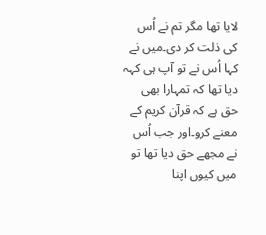لایا تھا مگر تم نے اُس کی ذلت کر دی۔میں نے کہا اُس نے تو آپ ہی کہہ دیا تھا کہ تمہارا بھی حق ہے کہ قرآن کریم کے معنے کرو۔اور جب اُس نے مجھے حق دیا تھا تو میں کیوں اپنا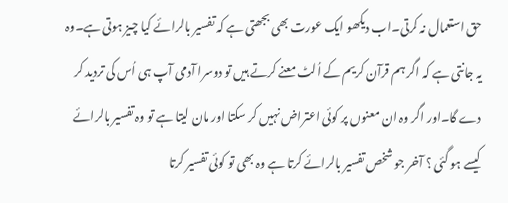حق استعمال نہ کرتی۔اب دیکھو ایک عورت بھی بجھتی ہے کہ تفسیر بالرائے کیا چیز ہوتی ہے۔وہ یہ جانتی ہے کہ اگر ہم قرآن کریم کے اُلٹ معنے کرتے ہیں تو دوسرا آدمی آپ ہی اُس کی تردید کر دے گا۔اور اگر وہ ان معنوں پر کوئی اعتراض نہیں کر سکتا اور مان لیتا ہے تو وہ تفسیر بالرائے کیسے ہو گئی ؟ آخر جو شخص تفسیر بالرائے کرتا ہے وہ بھی تو کوئی تفسیر کرتا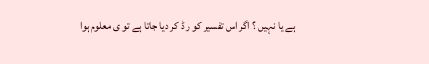ہے یا نہیں ؟ اگر اس تفسیر کو ر ڈ کر دیا جاتا ہے تو ی معلوم ہوا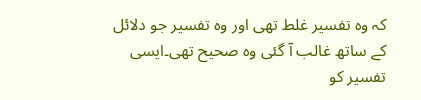کہ وہ تفسیر غلط تھی اور وہ تفسیر جو دلائل کے ساتھ غالب آ گئی وہ صحیح تھی۔ایسی تفسیر کو